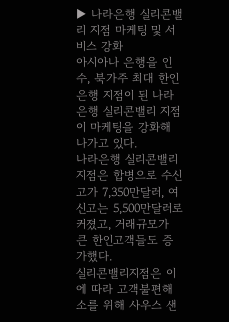▶ 나라은행 실리콘밸리 지점 마케팅 및 서비스 강화
아시아나 은행을 인수, 북가주 최대 한인은행 지점이 된 나라은행 실리콘밸리 지점이 마케팅을 강화해 나가고 있다.
나라은행 실리콘밸리 지점은 합병으로 수신고가 7,350만달러, 여신고는 5,500만달러로 커졌고, 거래규모가 큰 한인고객들도 증가했다.
실리콘밸리지점은 이에 따라 고객불편해소를 위해 사우스 샌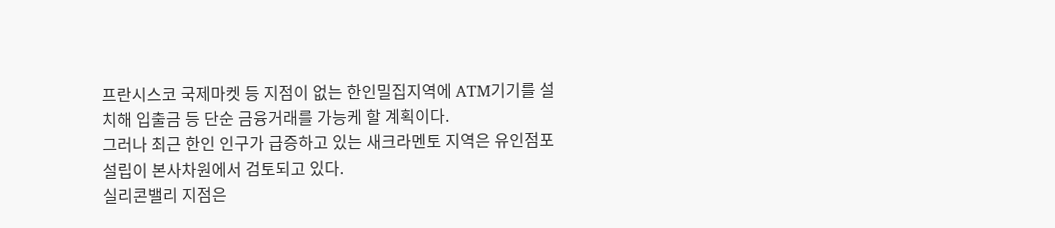프란시스코 국제마켓 등 지점이 없는 한인밀집지역에 ATM기기를 설치해 입출금 등 단순 금융거래를 가능케 할 계획이다.
그러나 최근 한인 인구가 급증하고 있는 새크라멘토 지역은 유인점포설립이 본사차원에서 검토되고 있다.
실리콘밸리 지점은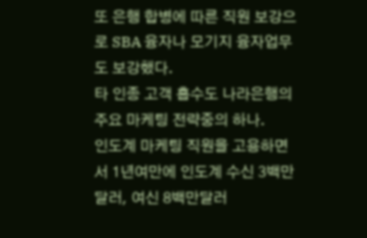또 은행 합병에 따른 직원 보강으로 SBA 융자나 모기지 융자업무도 보강했다.
타 인종 고객 흡수도 나라은행의 주요 마케팅 전략중의 하나.
인도계 마케팅 직원을 고용하면서 1년여만에 인도계 수신 3백만달러, 여신 8백만달러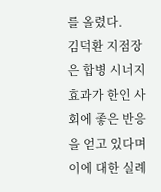를 올렸다.
김덕환 지점장은 합병 시너지 효과가 한인 사회에 좋은 반응을 얻고 있다며 이에 대한 실례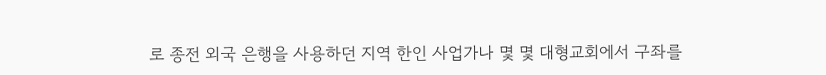로 종전 외국 은행을 사용하던 지역 한인 사업가나 몇 몇 대형교회에서 구좌를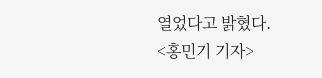열었다고 밝혔다.
<홍민기 기자>